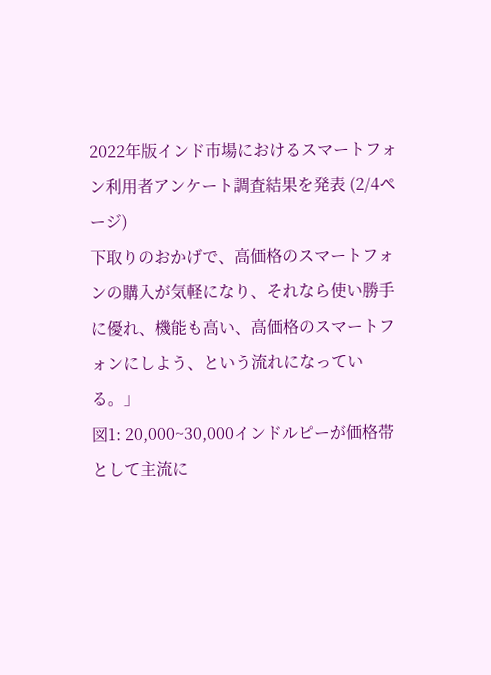2022年版インド市場におけるスマートフォン利用者アンケート調査結果を発表 (2/4ページ)
下取りのおかげで、高価格のスマートフォンの購入が気軽になり、それなら使い勝手に優れ、機能も高い、高価格のスマートフォンにしよう、という流れになっている。」
図1: 20,000~30,000インドルピーが価格帯として主流に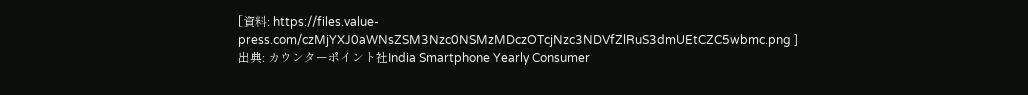[資料: https://files.value-press.com/czMjYXJ0aWNsZSM3Nzc0NSMzMDczOTcjNzc3NDVfZlRuS3dmUEtCZC5wbmc.png ]
出典: カウンターポイント社India Smartphone Yearly Consumer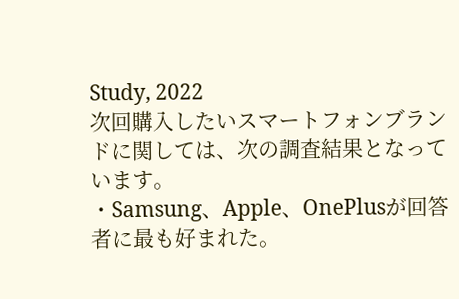Study, 2022
次回購入したいスマートフォンブランドに関しては、次の調査結果となっています。
・Samsung、Apple、OnePlusが回答者に最も好まれた。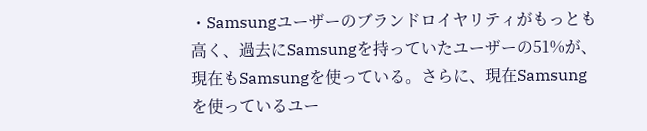・Samsungユーザーのブランドロイヤリティがもっとも高く、過去にSamsungを持っていたユーザーの51%が、現在もSamsungを使っている。さらに、現在Samsungを使っているユー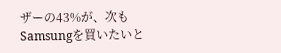ザーの43%が、次もSamsungを買いたいと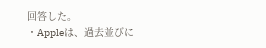回答した。
・Appleは、過去並びに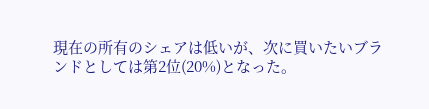現在の所有のシェアは低いが、次に買いたいブランドとしては第2位(20%)となった。